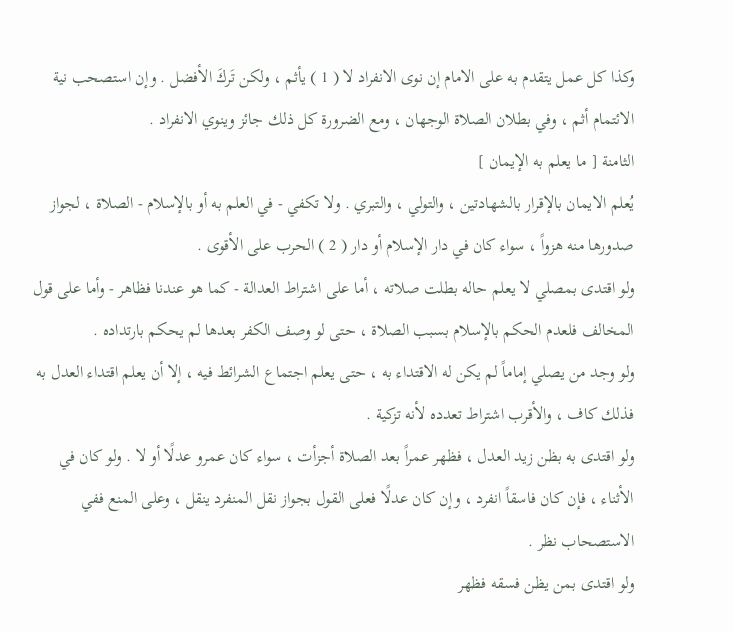وكذا كل عمل يتقدم به على الامام إن نوى الانفراد لا ( 1 ) يأثم ، ولكن تَركَ الأفضل . وإن استصحب نية الائتمام أثم ، وفي بطلان الصلاة الوجهان ، ومع الضرورة كل ذلك جائز وينوي الانفراد .
الثامنة [ ما يعلم به الإيمان ]
يُعلم الايمان بالإقرار بالشهادتين ، والتولي ، والتبري . ولا تكفي - في العلم به أو بالإسلام - الصلاة ، لجواز صدورها منه هزواً ، سواء كان في دار الإسلام أو دار ( 2 ) الحرب على الأقوى .
ولو اقتدى بمصلي لا يعلم حاله بطلت صلاته ، أما على اشتراط العدالة - كما هو عندنا فظاهر - وأما على قول المخالف فلعدم الحكم بالإسلام بسبب الصلاة ، حتى لو وصف الكفر بعدها لم يحكم بارتداده .
ولو وجد من يصلي إماماً لم يكن له الاقتداء به ، حتى يعلم اجتماع الشرائط فيه ، إلا أن يعلم اقتداء العدل به فذلك كاف ، والأقرب اشتراط تعدده لأنه تزكية .
ولو اقتدى به بظن زيد العدل ، فظهر عمراً بعد الصلاة أجزأت ، سواء كان عمرو عدلًا أو لا . ولو كان في الأثناء ، فإن كان فاسقاً انفرد ، وإن كان عدلًا فعلى القول بجواز نقل المنفرد ينقل ، وعلى المنع ففي الاستصحاب نظر .
ولو اقتدى بمن يظن فسقه فظهر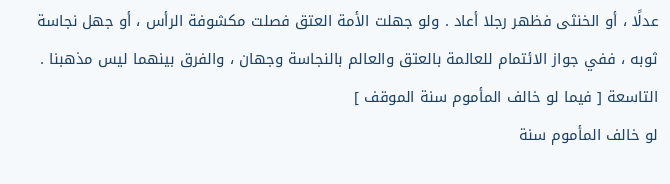عدلًا ، أو الخنثى فظهر رجلا أعاد . ولو جهلت الأمة العتق فصلت مكشوفة الرأس ، أو جهل نجاسة ثوبه ، ففي جواز الائتمام للعالمة بالعتق والعالم بالنجاسة وجهان ، والفرق بينهما ليس مذهبنا .
التاسعة [ فيما لو خالف المأموم سنة الموقف ]
لو خالف المأموم سنة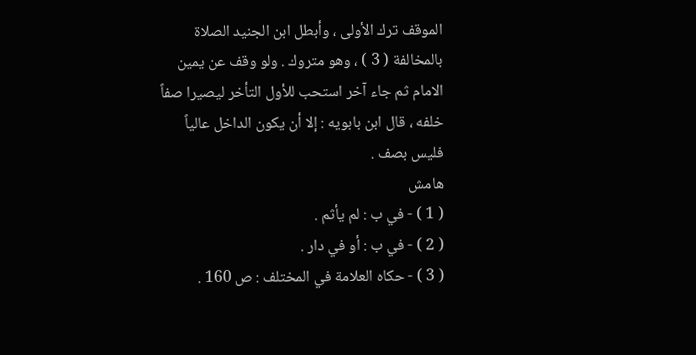الموقف ترك الأولى ، وأبطل ابن الجنيد الصلاة بالمخالفة ( 3 ) ، وهو متروك . ولو وقف عن يمين الامام ثم جاء آخر استحب للأول التأخر ليصيرا صفاً خلفه ، قال ابن بابويه : إلا أن يكون الداخل عالياً فليس بصف .
هامش
( 1 ) - في ب : لم يأثم .
( 2 ) - في ب : أو في دار .
( 3 ) - حكاه العلامة في المختلف : ص 160 .